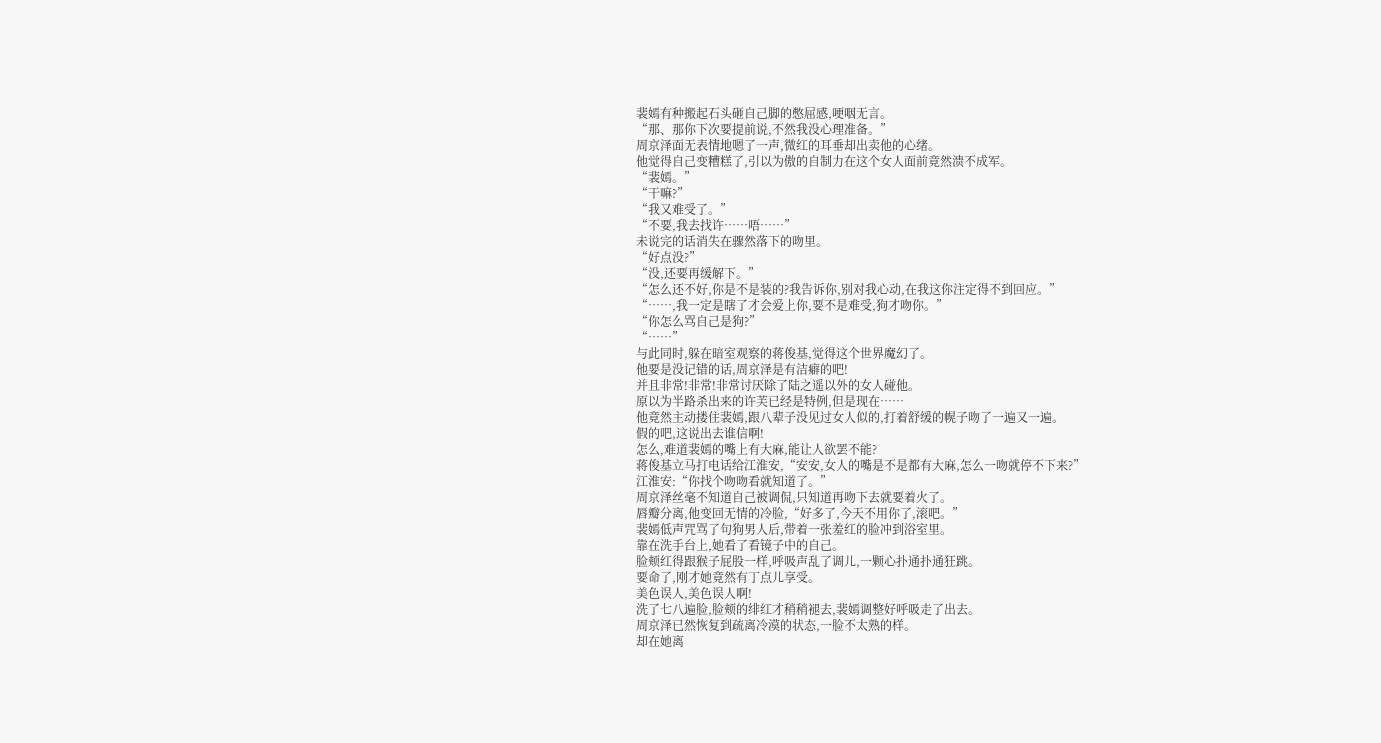裴嫣有种搬起石头砸自己脚的憋屈感,哽咽无言。
“那、那你下次要提前说,不然我没心理准备。”
周京泽面无表情地嗯了一声,微红的耳垂却出卖他的心绪。
他觉得自己变糟糕了,引以为傲的自制力在这个女人面前竟然溃不成军。
“裴嫣。”
“干嘛?”
“我又难受了。”
“不要,我去找许……唔……”
未说完的话消失在骤然落下的吻里。
“好点没?”
“没,还要再缓解下。”
“怎么还不好,你是不是装的?我告诉你,别对我心动,在我这你注定得不到回应。”
“……,我一定是瞎了才会爱上你,要不是难受,狗才吻你。”
“你怎么骂自己是狗?”
“……”
与此同时,躲在暗室观察的蒋俊基,觉得这个世界魔幻了。
他要是没记错的话,周京泽是有洁癖的吧!
并且非常!非常!非常讨厌除了陆之遥以外的女人碰他。
原以为半路杀出来的许芙已经是特例,但是现在……
他竟然主动搂住裴嫣,跟八辈子没见过女人似的,打着舒缓的幌子吻了一遍又一遍。
假的吧,这说出去谁信啊!
怎么,难道裴嫣的嘴上有大麻,能让人欲罢不能?
蒋俊基立马打电话给江淮安,“安安,女人的嘴是不是都有大麻,怎么一吻就停不下来?”
江淮安:“你找个吻吻看就知道了。”
周京泽丝毫不知道自己被调侃,只知道再吻下去就要着火了。
唇瓣分离,他变回无情的冷脸,“好多了,今天不用你了,滚吧。”
裴嫣低声咒骂了句狗男人后,带着一张羞红的脸冲到浴室里。
靠在洗手台上,她看了看镜子中的自己。
脸颊红得跟猴子屁股一样,呼吸声乱了调儿,一颗心扑通扑通狂跳。
要命了,刚才她竟然有丁点儿享受。
美色误人,美色误人啊!
洗了七八遍脸,脸颊的绯红才稍稍褪去,裴嫣调整好呼吸走了出去。
周京泽已然恢复到疏离冷漠的状态,一脸不太熟的样。
却在她离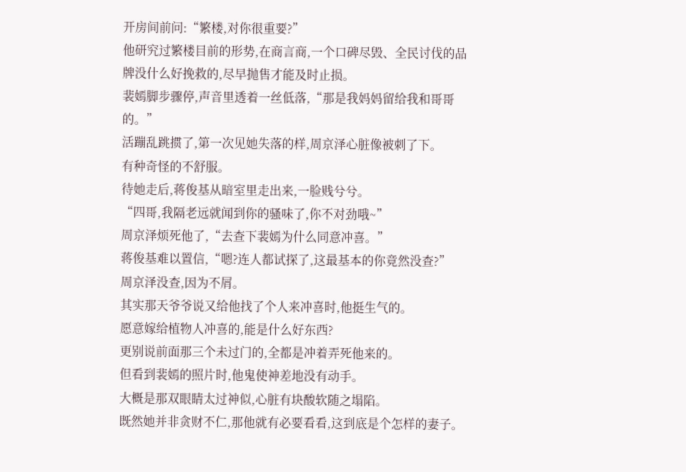开房间前问:“繁楼,对你很重要?”
他研究过繁楼目前的形势,在商言商,一个口碑尽毁、全民讨伐的品牌没什么好挽救的,尽早抛售才能及时止损。
裴嫣脚步骤停,声音里透着一丝低落,“那是我妈妈留给我和哥哥的。”
活蹦乱跳掼了,第一次见她失落的样,周京泽心脏像被刺了下。
有种奇怪的不舒服。
待她走后,蒋俊基从暗室里走出来,一脸贱兮兮。
“四哥,我隔老远就闻到你的骚味了,你不对劲哦~”
周京泽烦死他了,“去查下裴嫣为什么同意冲喜。”
蒋俊基难以置信,“嗯?连人都试探了,这最基本的你竟然没查?”
周京泽没查,因为不屑。
其实那天爷爷说又给他找了个人来冲喜时,他挺生气的。
愿意嫁给植物人冲喜的,能是什么好东西?
更别说前面那三个未过门的,全都是冲着弄死他来的。
但看到裴嫣的照片时,他鬼使神差地没有动手。
大概是那双眼睛太过神似,心脏有块酸软随之塌陷。
既然她并非贪财不仁,那他就有必要看看,这到底是个怎样的妻子。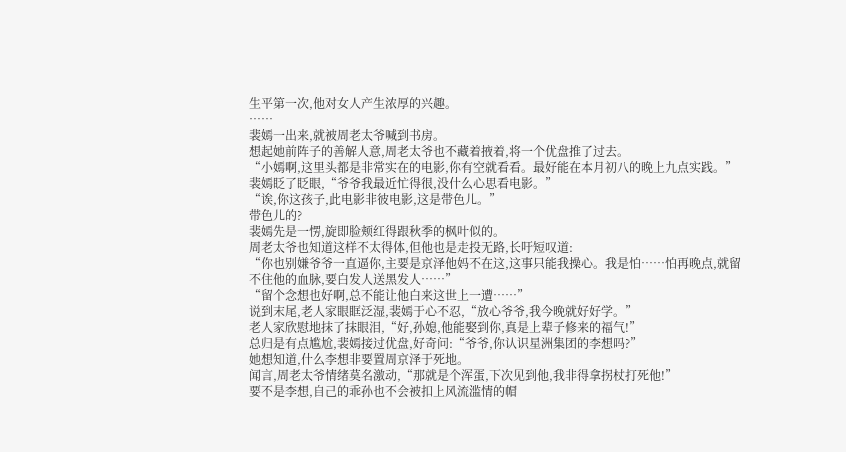生平第一次,他对女人产生浓厚的兴趣。
……
裴嫣一出来,就被周老太爷喊到书房。
想起她前阵子的善解人意,周老太爷也不藏着掖着,将一个优盘推了过去。
“小嫣啊,这里头都是非常实在的电影,你有空就看看。最好能在本月初八的晚上九点实践。”
裴嫣眨了眨眼,“爷爷我最近忙得很,没什么心思看电影。”
“诶,你这孩子,此电影非彼电影,这是带色儿。”
带色儿的?
裴嫣先是一愣,旋即脸颊红得跟秋季的枫叶似的。
周老太爷也知道这样不太得体,但他也是走投无路,长吁短叹道:
“你也别嫌爷爷一直逼你,主要是京泽他妈不在这,这事只能我操心。我是怕……怕再晚点,就留不住他的血脉,要白发人送黑发人……”
“留个念想也好啊,总不能让他白来这世上一遭……”
说到末尾,老人家眼眶泛湿,裴嫣于心不忍,“放心爷爷,我今晚就好好学。”
老人家欣慰地抹了抹眼泪,“好,孙媳,他能娶到你,真是上辈子修来的福气!”
总归是有点尴尬,裴嫣接过优盘,好奇问:“爷爷,你认识星洲集团的李想吗?”
她想知道,什么李想非要置周京泽于死地。
闻言,周老太爷情绪莫名激动,“那就是个浑蛋,下次见到他,我非得拿拐杖打死他!”
要不是李想,自己的乖孙也不会被扣上风流滥情的帽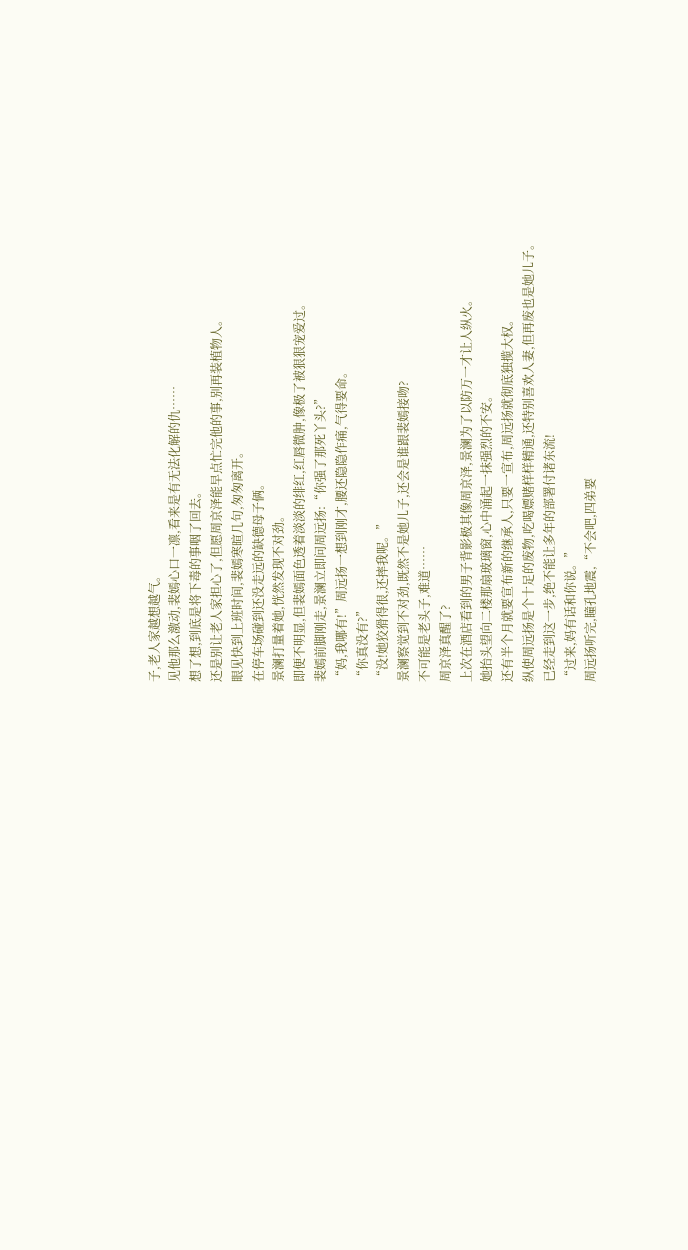子,老人家越想越气。
见他那么激动,裴嫣心口一凛,看来是有无法化解的仇……
想了想,到底是将下毒的事咽了回去。
还是别让老人家担心了,但愿周京泽能早点忙完他的事,别再装植物人。
眼见快到上班时间,裴嫣寒暄几句,匆匆离开。
在停车场碰到还没走远的缺德母子俩。
景澜打量着她,恍然发现不对劲。
即便不明显,但裴嫣面色透着淡淡的绯红,红唇微肿,像极了被狠狠宠爱过。
裴嫣前脚刚走,景澜立即问周远扬:“你强了那死丫头?”
“妈,我哪有!”周远扬一想到刚才,腰还隐隐作痛,气得要命。
“你真没有?”
“没!她狡猾得很,还摔我呢。”
景澜察觉到不对劲,既然不是她儿子,还会是谁跟裴嫣接吻?
不可能是老头子,难道……
周京泽真醒了?
上次在酒店看到的男子背影极其像周京泽,景澜为了以防万一才让人纵火。
她抬头望向二楼那扇玻璃窗,心中涌起一抹强烈的不安。
还有半个月就要宣布新的继承人,只要一宣布,周远扬就彻底独揽大权。
纵使周远扬是个十足的废物,吃喝嫖赌样样精通,还特别喜欢人妻,但再废也是她儿子。
已经走到这一步,绝不能让多年的部署付诸东流!
“过来,妈有话和你说。”
周远扬听完,瞳孔地震,“不会吧,四弟要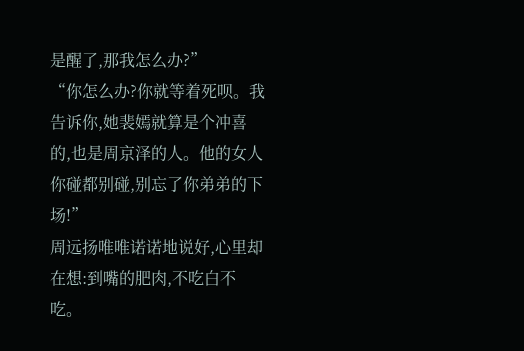是醒了,那我怎么办?”
“你怎么办?你就等着死呗。我告诉你,她裴嫣就算是个冲喜的,也是周京泽的人。他的女人你碰都别碰,别忘了你弟弟的下场!”
周远扬唯唯诺诺地说好,心里却在想:到嘴的肥肉,不吃白不吃。